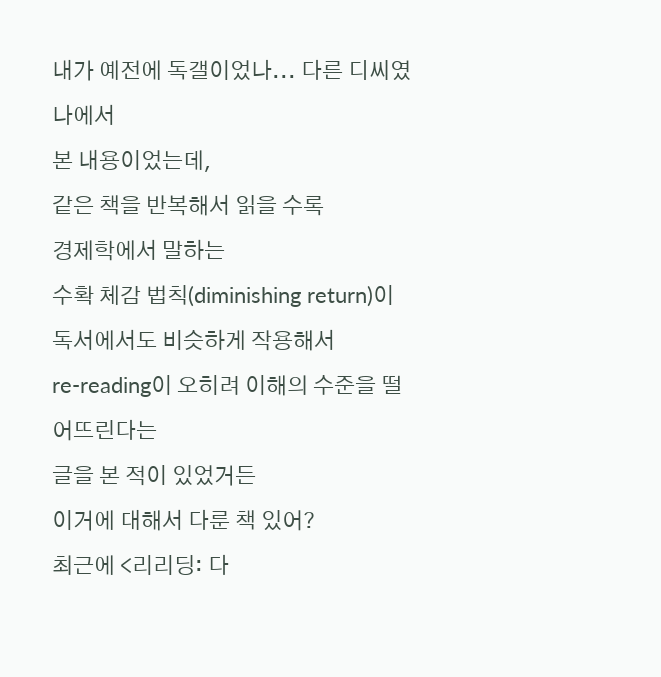내가 예전에 독갤이었나... 다른 디씨였나에서
본 내용이었는데,
같은 책을 반복해서 읽을 수록
경제학에서 말하는
수확 체감 법칙(diminishing return)이
독서에서도 비슷하게 작용해서
re-reading이 오히려 이해의 수준을 떨어뜨린다는
글을 본 적이 있었거든
이거에 대해서 다룬 책 있어?
최근에 <리리딩: 다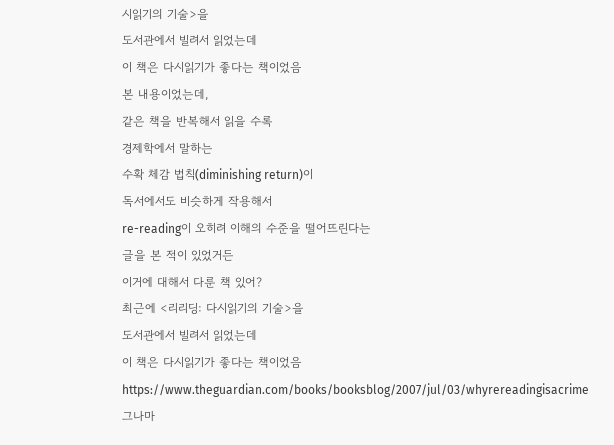시읽기의 기술>을
도서관에서 빌려서 읽었는데
이 책은 다시읽기가 좋다는 책이었음
본 내용이었는데,
같은 책을 반복해서 읽을 수록
경제학에서 말하는
수확 체감 법칙(diminishing return)이
독서에서도 비슷하게 작용해서
re-reading이 오히려 이해의 수준을 떨어뜨린다는
글을 본 적이 있었거든
이거에 대해서 다룬 책 있어?
최근에 <리리딩: 다시읽기의 기술>을
도서관에서 빌려서 읽었는데
이 책은 다시읽기가 좋다는 책이었음
https://www.theguardian.com/books/booksblog/2007/jul/03/whyrereadingisacrime
그나마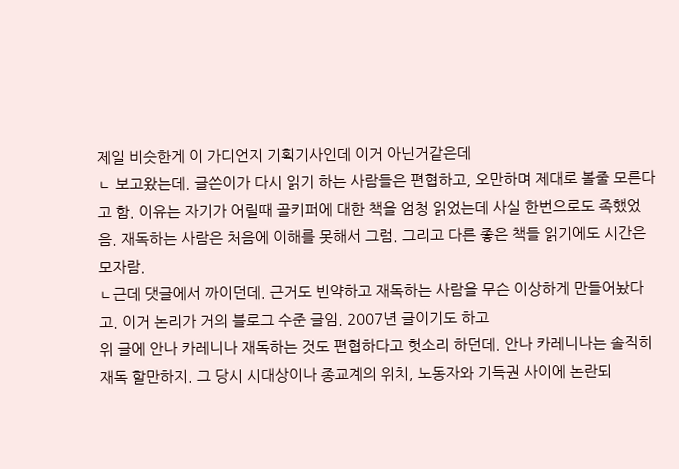제일 비슷한게 이 가디언지 기획기사인데 이거 아닌거같은데
ㄴ 보고왔는데. 글쓴이가 다시 읽기 하는 사람들은 편협하고, 오만하며 제대로 볼줄 모른다고 함. 이유는 자기가 어릴때 골키퍼에 대한 책을 엄청 읽었는데 사실 한번으로도 족했었음. 재독하는 사람은 처음에 이해를 못해서 그럼. 그리고 다른 좋은 책들 읽기에도 시간은 모자람.
ㄴ근데 댓글에서 까이던데. 근거도 빈약하고 재독하는 사람을 무슨 이상하게 만들어놨다고. 이거 논리가 거의 블로그 수준 글임. 2007년 글이기도 하고
위 글에 안나 카레니나 재독하는 것도 편협하다고 헛소리 하던데. 안나 카레니나는 솔직히 재독 할만하지. 그 당시 시대상이나 종교계의 위치, 노동자와 기득권 사이에 논란되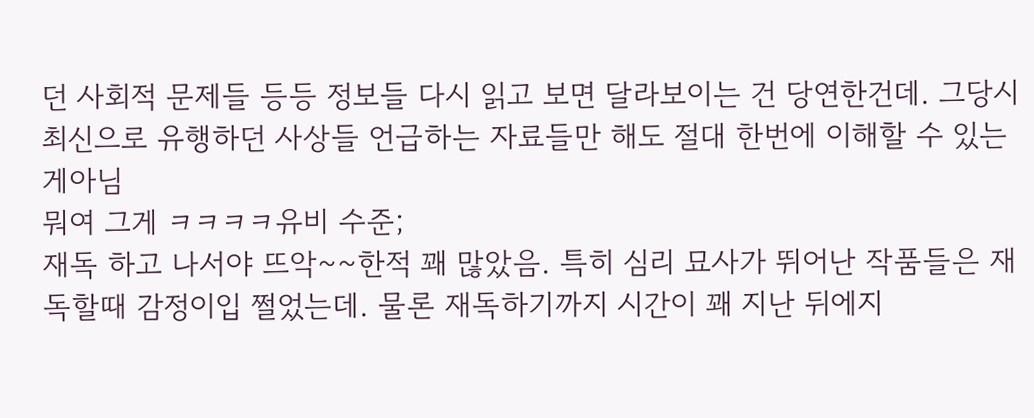던 사회적 문제들 등등 정보들 다시 읽고 보면 달라보이는 건 당연한건데. 그당시 최신으로 유행하던 사상들 언급하는 자료들만 해도 절대 한번에 이해할 수 있는게아님
뭐여 그게 ㅋㅋㅋㅋ유비 수준;
재독 하고 나서야 뜨악~~한적 꽤 많았음. 특히 심리 묘사가 뛰어난 작품들은 재독할때 감정이입 쩔었는데. 물론 재독하기까지 시간이 꽤 지난 뒤에지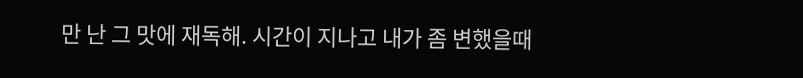만 난 그 맛에 재독해. 시간이 지나고 내가 좀 변했을때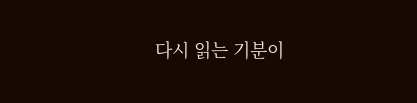다시 읽는 기분이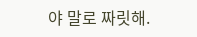야 말로 짜릿해.